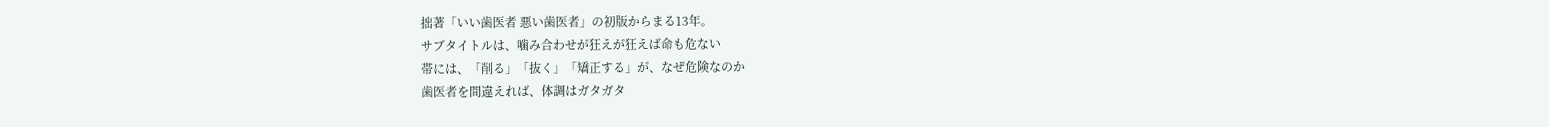拙著「いい歯医者 悪い歯医者」の初版からまる13年。
サブタイトルは、噛み合わせが狂えが狂えば命も危ない
帯には、「削る」「抜く」「矯正する」が、なぜ危険なのか
歯医者を間違えれば、体調はガタガタ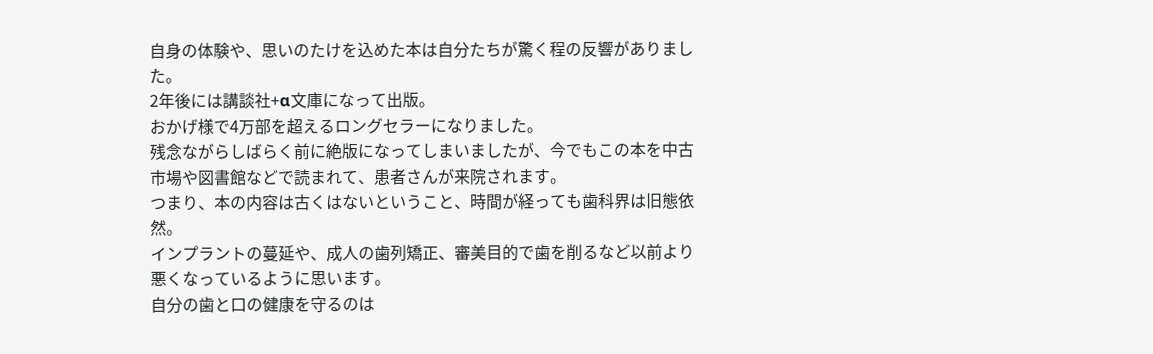自身の体験や、思いのたけを込めた本は自分たちが驚く程の反響がありました。
2年後には講談社+α文庫になって出版。
おかげ様で4万部を超えるロングセラーになりました。
残念ながらしばらく前に絶版になってしまいましたが、今でもこの本を中古市場や図書館などで読まれて、患者さんが来院されます。
つまり、本の内容は古くはないということ、時間が経っても歯科界は旧態依然。
インプラントの蔓延や、成人の歯列矯正、審美目的で歯を削るなど以前より悪くなっているように思います。
自分の歯と口の健康を守るのは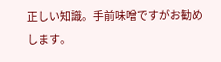正しい知識。手前味噌ですがお勧めします。